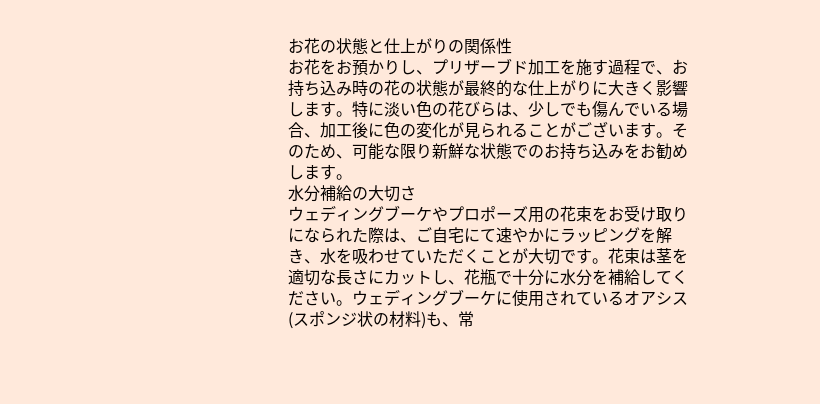お花の状態と仕上がりの関係性
お花をお預かりし、プリザーブド加工を施す過程で、お持ち込み時の花の状態が最終的な仕上がりに大きく影響します。特に淡い色の花びらは、少しでも傷んでいる場合、加工後に色の変化が見られることがございます。そのため、可能な限り新鮮な状態でのお持ち込みをお勧めします。
水分補給の大切さ
ウェディングブーケやプロポーズ用の花束をお受け取りになられた際は、ご自宅にて速やかにラッピングを解き、水を吸わせていただくことが大切です。花束は茎を適切な長さにカットし、花瓶で十分に水分を補給してください。ウェディングブーケに使用されているオアシス(スポンジ状の材料)も、常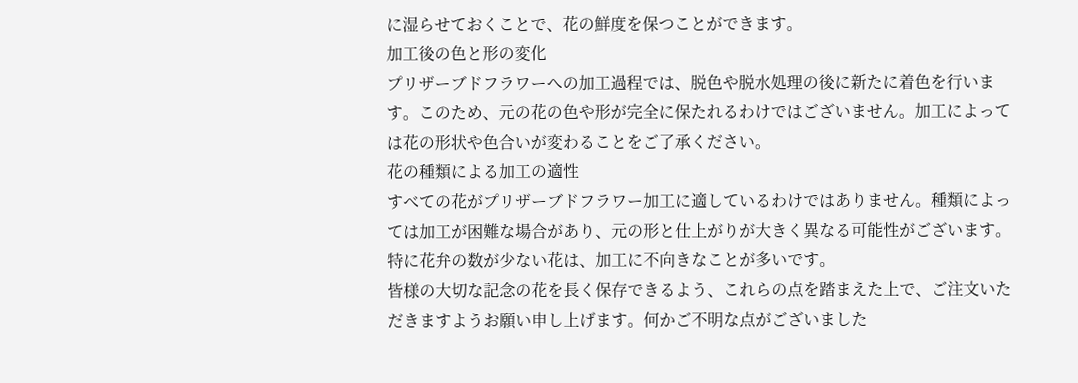に湿らせておくことで、花の鮮度を保つことができます。
加工後の色と形の変化
プリザーブドフラワーへの加工過程では、脱色や脱水処理の後に新たに着色を行います。このため、元の花の色や形が完全に保たれるわけではございません。加工によっては花の形状や色合いが変わることをご了承ください。
花の種類による加工の適性
すべての花がプリザーブドフラワー加工に適しているわけではありません。種類によっては加工が困難な場合があり、元の形と仕上がりが大きく異なる可能性がございます。特に花弁の数が少ない花は、加工に不向きなことが多いです。
皆様の大切な記念の花を長く保存できるよう、これらの点を踏まえた上で、ご注文いただきますようお願い申し上げます。何かご不明な点がございました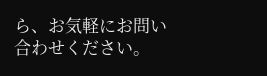ら、お気軽にお問い合わせください。